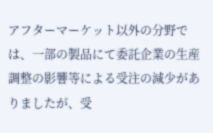アフターマーケット以外の分野では、一部の製品にて委託企業の生産調整の影響等による受注の減少がありましたが、受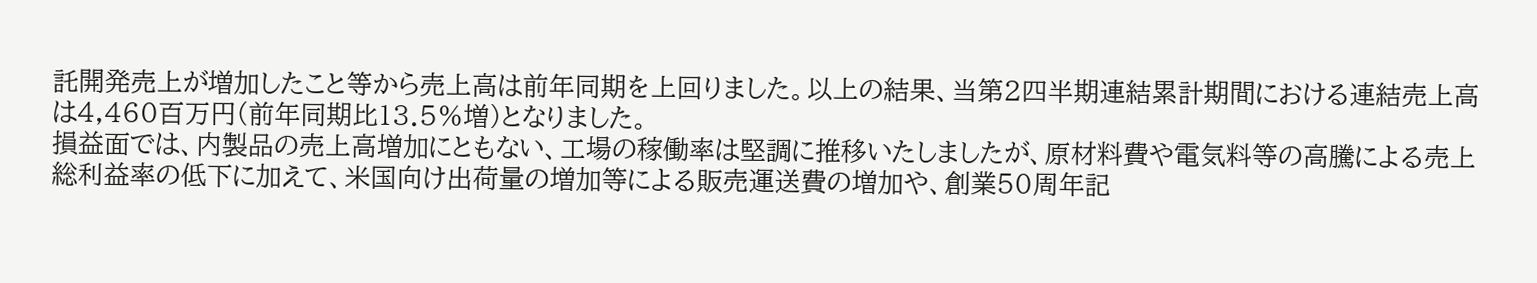託開発売上が増加したこと等から売上高は前年同期を上回りました。以上の結果、当第2四半期連結累計期間における連結売上高は4,460百万円(前年同期比13.5%増)となりました。
損益面では、内製品の売上高増加にともない、工場の稼働率は堅調に推移いたしましたが、原材料費や電気料等の高騰による売上総利益率の低下に加えて、米国向け出荷量の増加等による販売運送費の増加や、創業50周年記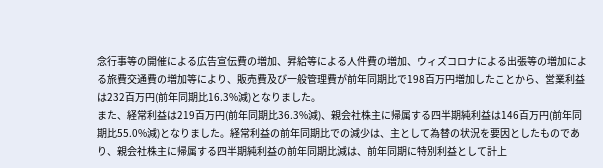念行事等の開催による広告宣伝費の増加、昇給等による人件費の増加、ウィズコロナによる出張等の増加による旅費交通費の増加等により、販売費及び一般管理費が前年同期比で198百万円増加したことから、営業利益は232百万円(前年同期比16.3%減)となりました。
また、経常利益は219百万円(前年同期比36.3%減)、親会社株主に帰属する四半期純利益は146百万円(前年同期比55.0%減)となりました。経常利益の前年同期比での減少は、主として為替の状況を要因としたものであり、親会社株主に帰属する四半期純利益の前年同期比減は、前年同期に特別利益として計上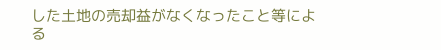した土地の売却益がなくなったこと等による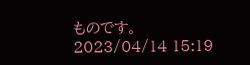ものです。
2023/04/14 15:19